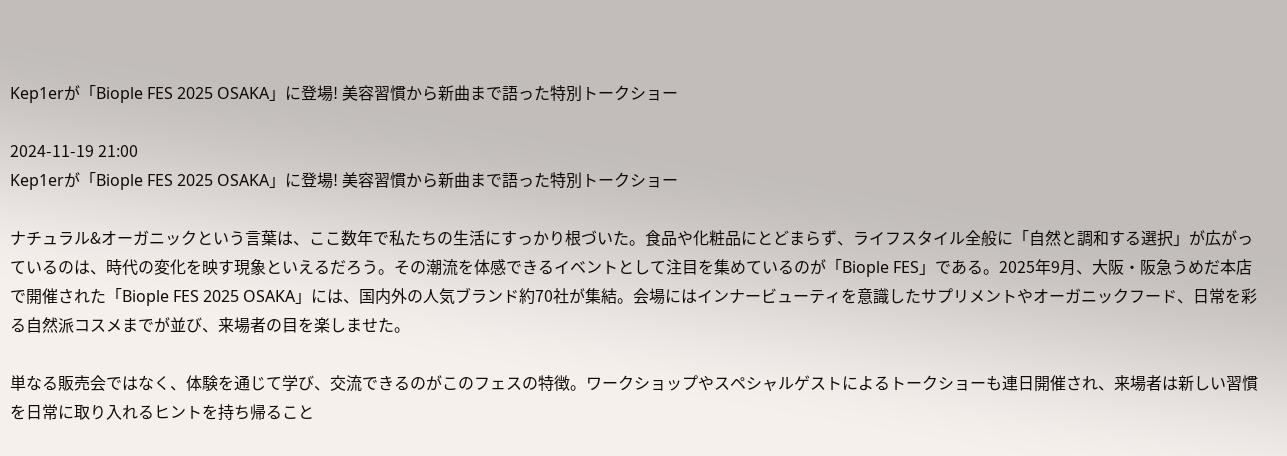Kep1erが「Biople FES 2025 OSAKA」に登場! 美容習慣から新曲まで語った特別トークショー

2024-11-19 21:00
Kep1erが「Biople FES 2025 OSAKA」に登場! 美容習慣から新曲まで語った特別トークショー

ナチュラル&オーガニックという言葉は、ここ数年で私たちの生活にすっかり根づいた。食品や化粧品にとどまらず、ライフスタイル全般に「自然と調和する選択」が広がっているのは、時代の変化を映す現象といえるだろう。その潮流を体感できるイベントとして注目を集めているのが「Biople FES」である。2025年9月、大阪・阪急うめだ本店で開催された「Biople FES 2025 OSAKA」には、国内外の人気ブランド約70社が集結。会場にはインナービューティを意識したサプリメントやオーガニックフード、日常を彩る自然派コスメまでが並び、来場者の目を楽しませた。

単なる販売会ではなく、体験を通じて学び、交流できるのがこのフェスの特徴。ワークショップやスペシャルゲストによるトークショーも連日開催され、来場者は新しい習慣を日常に取り入れるヒントを持ち帰ること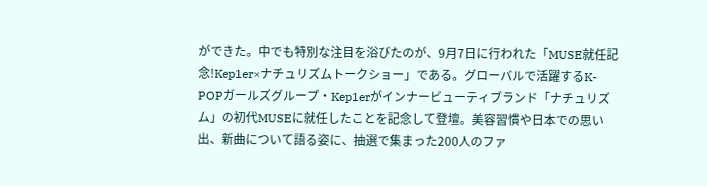ができた。中でも特別な注目を浴びたのが、9月7日に行われた「MUSE就任記念!Kep1er×ナチュリズムトークショー」である。グローバルで活躍するK-POPガールズグループ・Kep1erがインナービューティブランド「ナチュリズム」の初代MUSEに就任したことを記念して登壇。美容習慣や日本での思い出、新曲について語る姿に、抽選で集まった200人のファ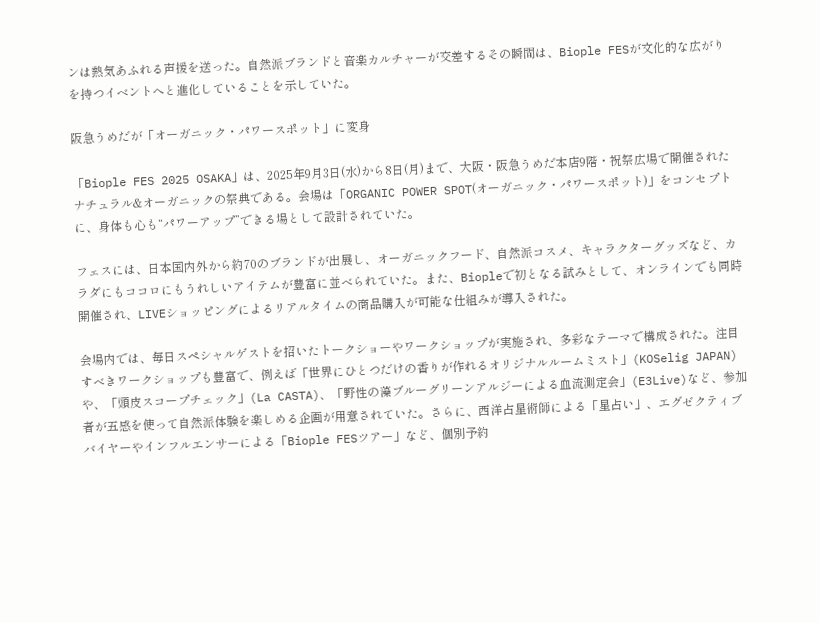ンは熱気あふれる声援を送った。自然派ブランドと音楽カルチャーが交差するその瞬間は、Biople FESが文化的な広がりを持つイベントへと進化していることを示していた。

阪急うめだが「オーガニック・パワースポット」に変身

「Biople FES 2025 OSAKA」は、2025年9月3日(水)から8日(月)まで、大阪・阪急うめだ本店9階・祝祭広場で開催されたナチュラル&オーガニックの祭典である。会場は「ORGANIC POWER SPOT(オーガニック・パワースポット)」をコンセプトに、身体も心も“パワーアップ”できる場として設計されていた。

フェスには、日本国内外から約70のブランドが出展し、オーガニックフード、自然派コスメ、キャラクターグッズなど、カラダにもココロにもうれしいアイテムが豊富に並べられていた。また、Biopleで初となる試みとして、オンラインでも同時開催され、LIVEショッピングによるリアルタイムの商品購入が可能な仕組みが導入された。

会場内では、毎日スペシャルゲストを招いたトークショーやワークショップが実施され、多彩なテーマで構成された。注目すべきワークショップも豊富で、例えば「世界にひとつだけの香りが作れるオリジナルルームミスト」(KOSelig JAPAN)や、「頭皮スコープチェック」(La CASTA)、「野性の藻ブルーグリーンアルジーによる血流測定会」(E3Live)など、参加者が五感を使って自然派体験を楽しめる企画が用意されていた。さらに、西洋占星術師による「星占い」、エグゼクティブバイヤーやインフルエンサーによる「Biople FESツアー」など、個別予約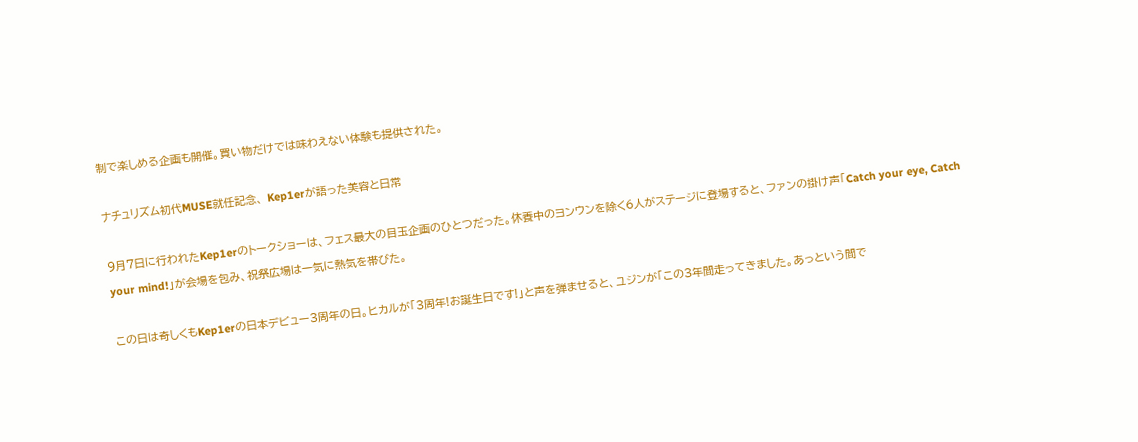制で楽しめる企画も開催。買い物だけでは味わえない体験も提供された。

ナチュリズム初代MUSE就任記念、 Kep1erが語った美容と日常

9月7日に行われたKep1erのトークショーは、フェス最大の目玉企画のひとつだった。休養中のヨンウンを除く6人がステージに登場すると、ファンの掛け声「Catch your eye, Catch your mind!」が会場を包み、祝祭広場は一気に熱気を帯びた。

この日は奇しくもKep1erの日本デビュー3周年の日。ヒカルが「3周年!お誕生日です!」と声を弾ませると、ユジンが「この3年間走ってきました。あっという間で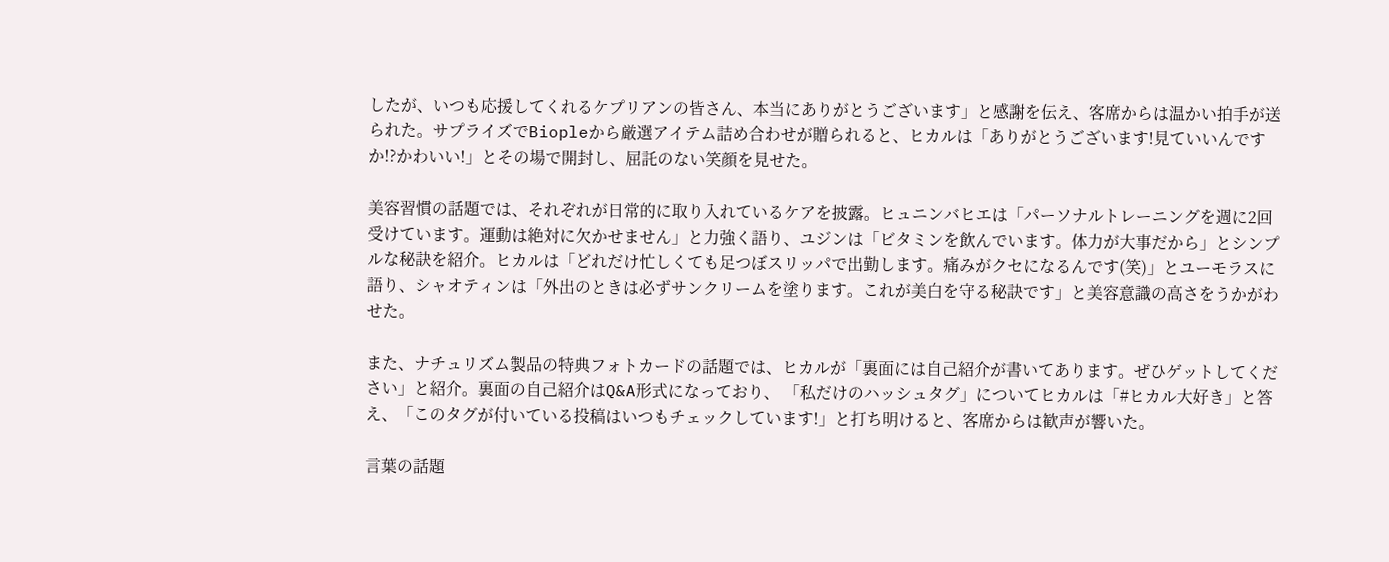したが、いつも応援してくれるケプリアンの皆さん、本当にありがとうございます」と感謝を伝え、客席からは温かい拍手が送られた。サプライズでBiopleから厳選アイテム詰め合わせが贈られると、ヒカルは「ありがとうございます!見ていいんですか!?かわいい!」とその場で開封し、屈託のない笑顔を見せた。

美容習慣の話題では、それぞれが日常的に取り入れているケアを披露。ヒュニンバヒエは「パーソナルトレーニングを週に2回受けています。運動は絶対に欠かせません」と力強く語り、ユジンは「ビタミンを飲んでいます。体力が大事だから」とシンプルな秘訣を紹介。ヒカルは「どれだけ忙しくても足つぼスリッパで出勤します。痛みがクセになるんです(笑)」とユーモラスに語り、シャオティンは「外出のときは必ずサンクリームを塗ります。これが美白を守る秘訣です」と美容意識の高さをうかがわせた。

また、ナチュリズム製品の特典フォトカードの話題では、ヒカルが「裏面には自己紹介が書いてあります。ぜひゲットしてください」と紹介。裏面の自己紹介はQ&A形式になっており、 「私だけのハッシュタグ」についてヒカルは「#ヒカル大好き」と答え、「このタグが付いている投稿はいつもチェックしています!」と打ち明けると、客席からは歓声が響いた。

言葉の話題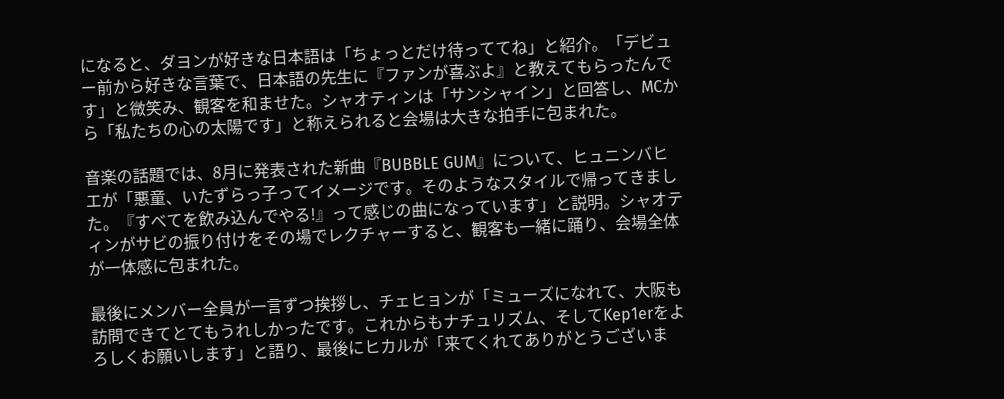になると、ダヨンが好きな日本語は「ちょっとだけ待っててね」と紹介。「デビュー前から好きな言葉で、日本語の先生に『ファンが喜ぶよ』と教えてもらったんです」と微笑み、観客を和ませた。シャオティンは「サンシャイン」と回答し、MCから「私たちの心の太陽です」と称えられると会場は大きな拍手に包まれた。

音楽の話題では、8月に発表された新曲『BUBBLE GUM』について、ヒュニンバヒエが「悪童、いたずらっ子ってイメージです。そのようなスタイルで帰ってきました。『すべてを飲み込んでやる!』って感じの曲になっています」と説明。シャオティンがサビの振り付けをその場でレクチャーすると、観客も一緒に踊り、会場全体が一体感に包まれた。

最後にメンバー全員が一言ずつ挨拶し、チェヒョンが「ミューズになれて、大阪も訪問できてとてもうれしかったです。これからもナチュリズム、そしてKep1erをよろしくお願いします」と語り、最後にヒカルが「来てくれてありがとうございま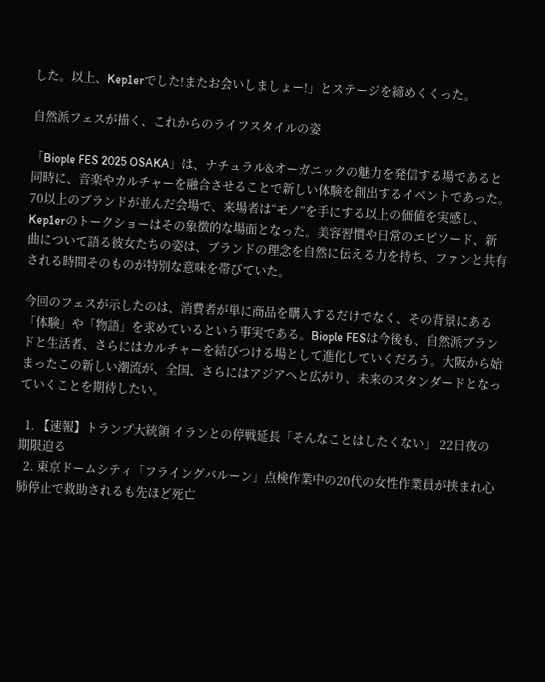した。以上、Kep1erでした!またお会いしましょー!」とステージを締めくくった。

自然派フェスが描く、これからのライフスタイルの姿

「Biople FES 2025 OSAKA」は、ナチュラル&オーガニックの魅力を発信する場であると同時に、音楽やカルチャーを融合させることで新しい体験を創出するイベントであった。70以上のブランドが並んだ会場で、来場者は“モノ”を手にする以上の価値を実感し、Kep1erのトークショーはその象徴的な場面となった。美容習慣や日常のエピソード、新曲について語る彼女たちの姿は、ブランドの理念を自然に伝える力を持ち、ファンと共有される時間そのものが特別な意味を帯びていた。

今回のフェスが示したのは、消費者が単に商品を購入するだけでなく、その背景にある「体験」や「物語」を求めているという事実である。Biople FESは今後も、自然派ブランドと生活者、さらにはカルチャーを結びつける場として進化していくだろう。大阪から始まったこの新しい潮流が、全国、さらにはアジアへと広がり、未来のスタンダードとなっていくことを期待したい。

  1. 【速報】トランプ大統領 イランとの停戦延長「そんなことはしたくない」 22日夜の期限迫る
  2. 東京ドームシティ「フライングバルーン」点検作業中の20代の女性作業員が挟まれ心肺停止で救助されるも先ほど死亡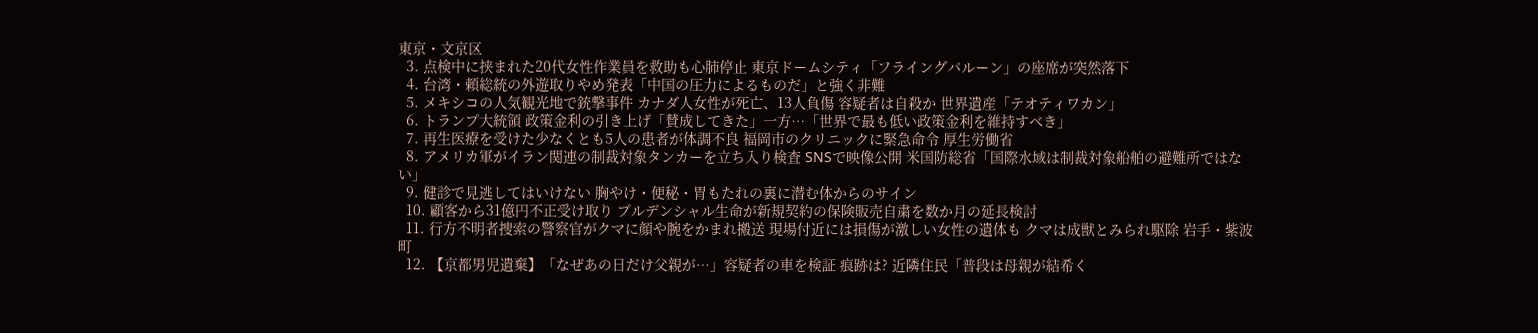東京・文京区
  3. 点検中に挟まれた20代女性作業員を救助も心肺停止 東京ドームシティ「フライングバルーン」の座席が突然落下
  4. 台湾・頼総統の外遊取りやめ発表「中国の圧力によるものだ」と強く非難
  5. メキシコの人気観光地で銃撃事件 カナダ人女性が死亡、13人負傷 容疑者は自殺か 世界遺産「テオティワカン」
  6. トランプ大統領 政策金利の引き上げ「賛成してきた」一方…「世界で最も低い政策金利を維持すべき」
  7. 再生医療を受けた少なくとも5人の患者が体調不良 福岡市のクリニックに緊急命令 厚生労働省
  8. アメリカ軍がイラン関連の制裁対象タンカーを立ち入り検査 SNSで映像公開 米国防総省「国際水域は制裁対象船舶の避難所ではない」
  9. 健診で見逃してはいけない 胸やけ・便秘・胃もたれの裏に潜む体からのサイン
  10. 顧客から31億円不正受け取り プルデンシャル生命が新規契約の保険販売自粛を数か月の延長検討
  11. 行方不明者捜索の警察官がクマに顔や腕をかまれ搬送 現場付近には損傷が激しい女性の遺体も クマは成獣とみられ駆除 岩手・紫波町
  12. 【京都男児遺棄】「なぜあの日だけ父親が…」容疑者の車を検証 痕跡は? 近隣住民「普段は母親が結希く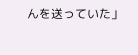んを送っていた」